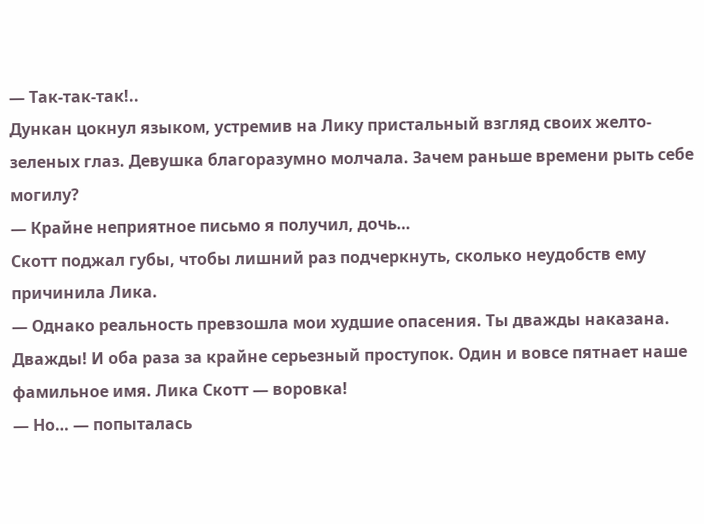— Так-так-так!..
Дункан цокнул языком, устремив на Лику пристальный взгляд своих желто-зеленых глаз. Девушка благоразумно молчала. Зачем раньше времени рыть себе могилу?
— Крайне неприятное письмо я получил, дочь…
Скотт поджал губы, чтобы лишний раз подчеркнуть, сколько неудобств ему причинила Лика.
— Однако реальность превзошла мои худшие опасения. Ты дважды наказана. Дважды! И оба раза за крайне серьезный проступок. Один и вовсе пятнает наше фамильное имя. Лика Скотт — воровка!
— Но… — попыталась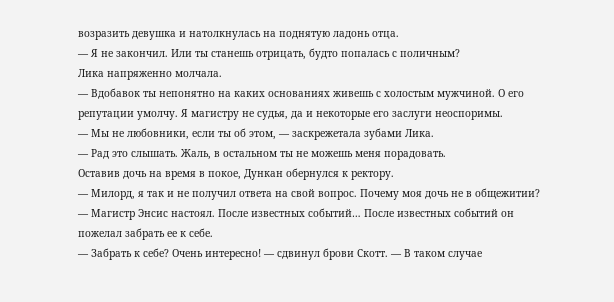возразить девушка и натолкнулась на поднятую ладонь отца.
— Я не закончил. Или ты станешь отрицать, будто попалась с поличным?
Лика напряженно молчала.
— Вдобавок ты непонятно на каких основаниях живешь с холостым мужчиной. О его репутации умолчу. Я магистру не судья, да и некоторые его заслуги неоспоримы.
— Мы не любовники, если ты об этом, — заскрежетала зубами Лика.
— Рад это слышать. Жаль, в остальном ты не можешь меня порадовать.
Оставив дочь на время в покое, Дункан обернулся к ректору.
— Милорд, я так и не получил ответа на свой вопрос. Почему моя дочь не в общежитии?
— Магистр Энсис настоял. После известных событий… После известных событий он пожелал забрать ее к себе.
— Забрать к себе? Очень интересно! — сдвинул брови Скотт. — В таком случае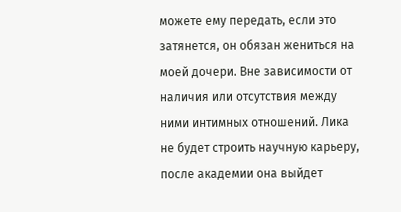можете ему передать, если это затянется, он обязан жениться на моей дочери. Вне зависимости от наличия или отсутствия между ними интимных отношений. Лика не будет строить научную карьеру, после академии она выйдет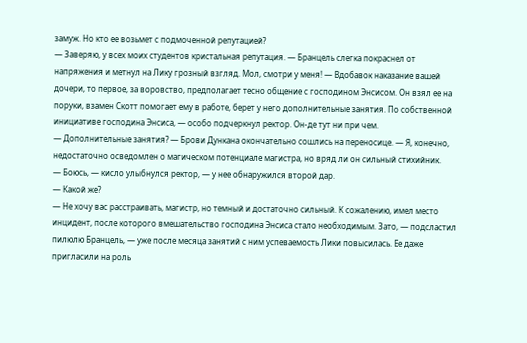замуж. Но кто ее возьмет с подмоченной репутацией?
— Заверяю, у всех моих студентов кристальная репутация. — Бранцель слегка покраснел от напряжения и метнул на Лику грозный взгляд. Мол, смотри у меня! — Вдобавок наказание вашей дочери, то первое, за воровство, предполагает тесно общение с господином Энсисом. Он взял ее на поруки, взамен Скотт помогает ему в работе, берет у него дополнительные занятия. По собственной инициативе господина Энсиса, — особо подчеркнул ректор. Он-де тут ни при чем.
— Дополнительные занятия? — Брови Дункана окончательно сошлись на переносице. — Я, конечно, недостаточно осведомлен о магическом потенциале магистра, но вряд ли он сильный стихийник.
— Боюсь, — кисло улыбнулся ректор, — у нее обнаружился второй дар.
— Какой же?
— Не хочу вас расстраивать, магистр, но темный и достаточно сильный. К сожалению, имел место инцидент, после которого вмешательство господина Энсиса стало необходимым. Зато, — подсластил пилюлю Бранцель, — уже после месяца занятий с ним успеваемость Лики повысилась. Ее даже пригласили на роль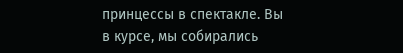принцессы в спектакле. Вы в курсе, мы собирались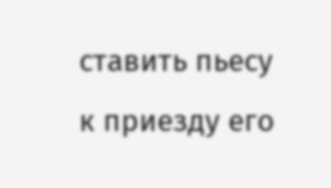ставить пьесу к приезду его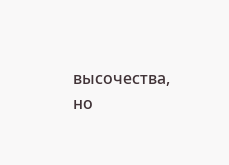высочества, но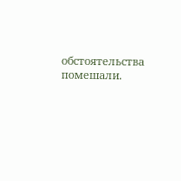обстоятельства помешали.